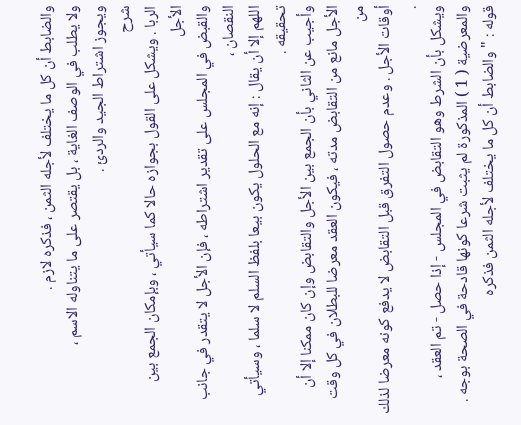والضابط أن كل ما يختلف لأجله الثمن ، فذكره لازم .
ولا يطلب في الوصف الغاية ، بل يقتصر على ما يتناوله الاسم ،
ويجوز اشتراط الجيد والردئ .
شرح
الربا . ويشكل على القول بجوازه حالا كما سيأتي ، وبإمكان الجمع بين الأجل
والقبض في المجلس على تقدير اشتراطه ، فإن الأجل لا يتقدر في جانب النقصان ،
اللهم إلا أن يقال : إنه مع الحلول يكون بيعا بلفظ السلم لا سلما ، وسيأتي تحقيقه .
وأجيب عن الثاني بأن الجمع بين الأجل والتقابض وإن كان ممكنا إلا أن
الأجل مانع من التقابض مدته ، فيكون العقد معرضا للبطلان في كل وقت من
أوقات الأجل . وعدم حصول التفرق قبل التقابض لا يدفع كونه معرضا لذلك .
ويشكل بأن الشرط وهو التقابض في المجلس - إذا حصل - تم العقد ،
والمعرضية ( 1 ) المذكورة لم يثبت شرعا كونها قادحة في الصحة بوجه .
قوله : " والضابط أن كل ما يختلف لأجله الثمن فذكره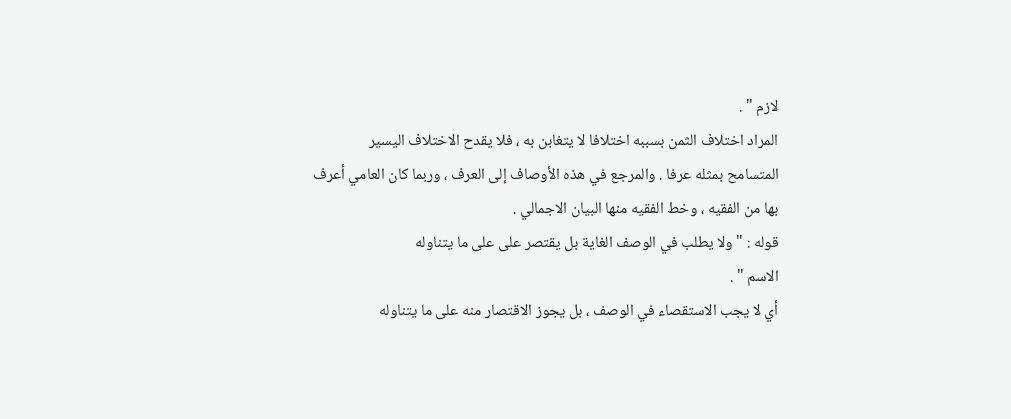لازم " .
المراد اختلاف الثمن بسببه اختلافا لا يتغابن به ، فلا يقدح الاختلاف اليسير
المتسامح بمثله عرفا . والمرجع في هذه الأوصاف إلى العرف ، وربما كان العامي أعرف
بها من الفقيه ، وخط الفقيه منها البيان الاجمالي .
قوله : " ولا يطلب في الوصف الغاية بل يقتصر على على ما يتناوله
الاسم " .
أي لا يجب الاستقصاء في الوصف ، بل يجوز الاقتصار منه على ما يتناوله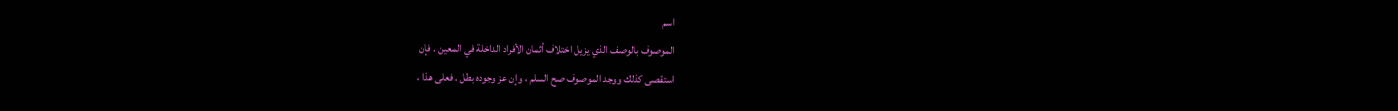اسم
الموصوف بالوصف الذي يزيل اختلاف أثمان الأفراد الداخلة في المعين . فإن
استقصى كذلك ووجد الموصوف صح السلم ، وإن عز وجوده بطل . فعلى هذا ،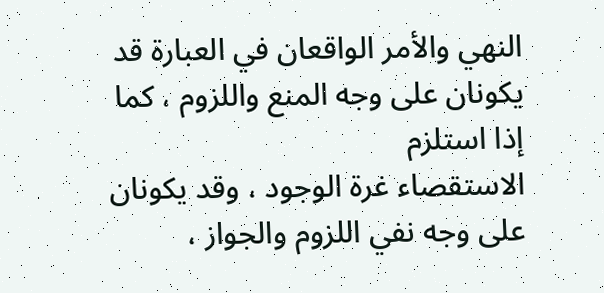النهي والأمر الواقعان في العبارة قد يكونان على وجه المنع واللزوم ، كما إذا استلزم
الاستقصاء غرة الوجود ، وقد يكونان على وجه نفي اللزوم والجواز ،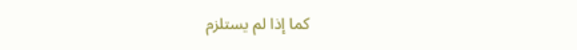كما إذا لم يستلزم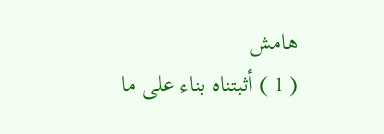هامش
( 1 ) أثبتناه بناء على ما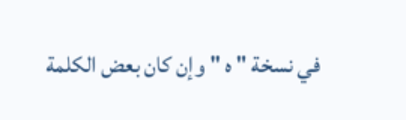في نسخة " ه " وإن كان بعض الكلمة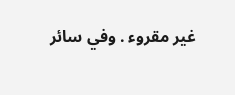غير مقروء . وفي سائر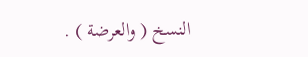النسخ ( والعرضة ) .